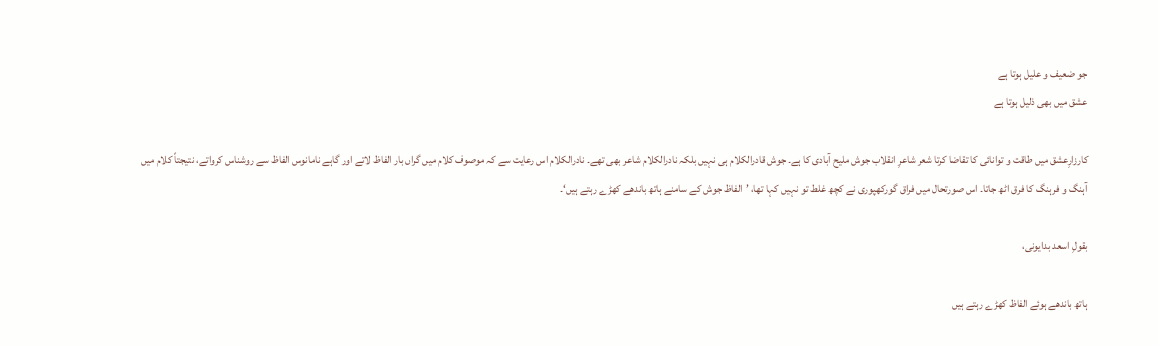جو ضعیف و علیل ہوتا ہے
عشق میں بھی ذلیل ہوتا ہے

کارزارِعشق میں طاقت و توانائی کا تقاضا کرتا شعر شاعرِ انقلاب جوش ملیح آبادی کا ہے۔ جوش قادرالکلام ہی نہیں بلکہ نادرالکلام شاعر بھی تھے۔ نادرالکلام اس رعایت سے کہ موصوف کلام میں گراں بار الفاظ لاتے اور گاہے نامانوس الفاظ سے روشناس کرواتے، نتیجتاً کلام میں آہنگ و فرہنگ کا فرق اٹھ جاتا۔ اس صورتحال میں فراق گورکھپوری نے کچھ غلط تو نہیں کہا تھا، ’الفاظ جوش کے سامنے ہاتھ باندھے کھڑے رہتے ہیں‘۔

بقولِ اسعد بدایونی،

ہاتھ باندھے ہوئے الفاظ کھڑے رہتے ہیں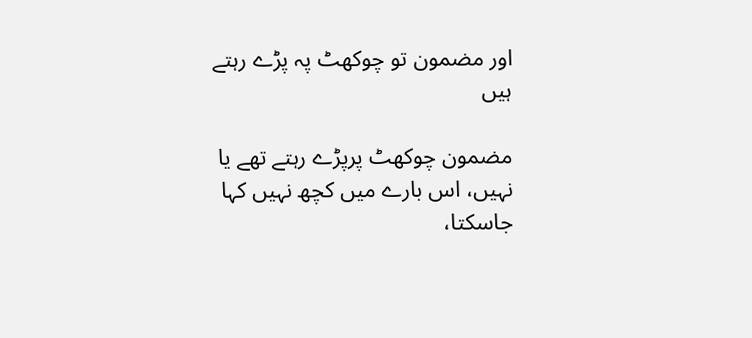اور مضمون تو چوکھٹ پہ پڑے رہتے ہیں

مضمون چوکھٹ پرپڑے رہتے تھے یا نہیں، اس بارے میں کچھ نہیں کہا جاسکتا،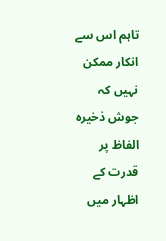تاہم اس سے انکار ممکن نہیں کہ جوش ذخیرہ الفاظ پر قدرت کے اظہار میں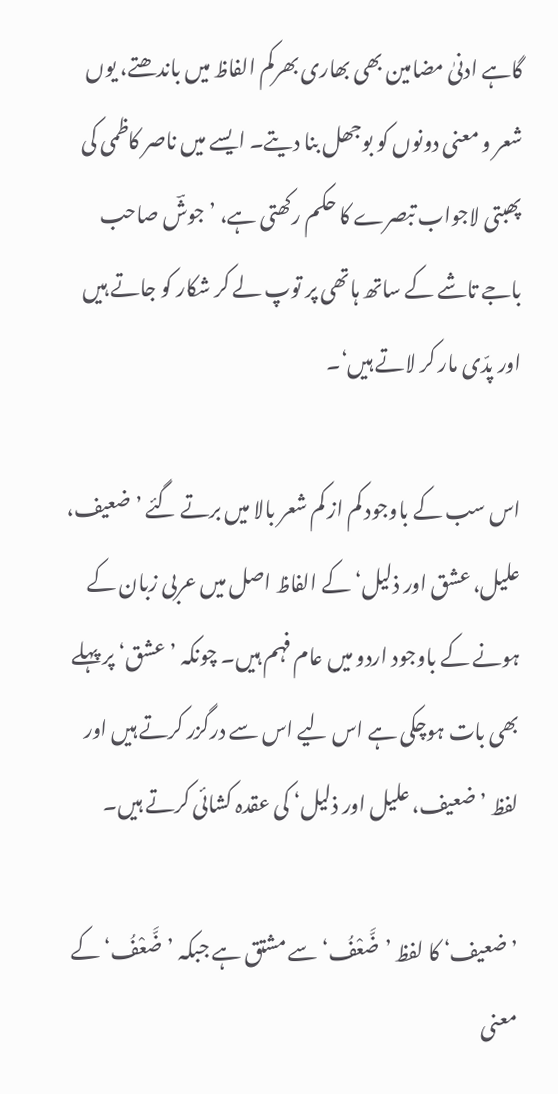گاہے ادنیٰ مضامین بھی بھاری بھرکم الفاظ میں باندھتے، یوں شعر و معنی دونوں کو بوجھل بنا دیتے۔ ایسے میں ناصر کاظمی کی پھبتی لاجواب تبصرے کا حکم رکھتی ہے، ’جوشؔ صاحب باجے تاشے کے ساتھ ہاتھی پر توپ لے کر شکار کو جاتے ہیں اور پدّی مار کر لاتے ہیں‘۔

اس سب کے باوجود کم از کم شعر بالا میں برتے گئے ’ضعیف، علیل، عشق اور ذلیل‘ کے الفاظ اصل میں عربی زبان کے ہونے کے باوجود اردو میں عام فہم ہیں۔ چونکہ ’عشق‘ پر پہلے بھی بات ہوچکی ہے اس لیے اس سے درگزر کرتے ہیں اور لفظ ’ضعیف، علیل اور ذلیل‘ کی عقدہ کشائی کرتے ہیں۔

’ضعیف‘ کا لفظ ’ضَّعْفُ‘ سے مشتق ہے جبکہ ’ضَّعْفُ‘ کے معنی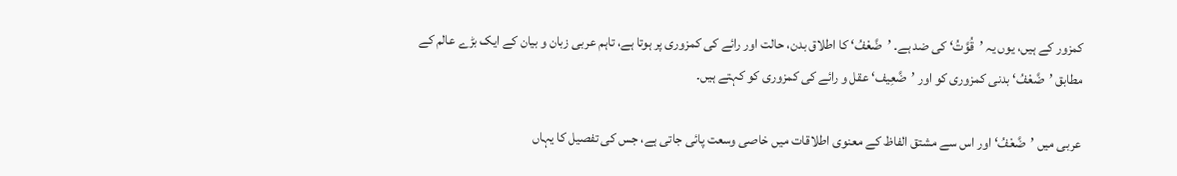کمزور کے ہیں، یوں یہ ’قُوَّتُ‘ کی ضد ہے۔ ’ضَّعْفُ‘ کا اطلاق بدن، حالت اور رائے کی کمزوری پر ہوتا ہے، تاہم عربی زبان و بیان کے ایک بڑے عالم کے مطابق ’ضَّعْفُ‘ بدنی کمزوری کو اور ’ضَّعِیف‘ عقل و رائے کی کمزوری کو کہتے ہیں۔

عربی میں ’ضَّعْفُ‘ اور اس سے مشتق الفاظ کے معنوی اطلاقات میں خاصی وسعت پائی جاتی ہے، جس کی تفصیل کا یہاں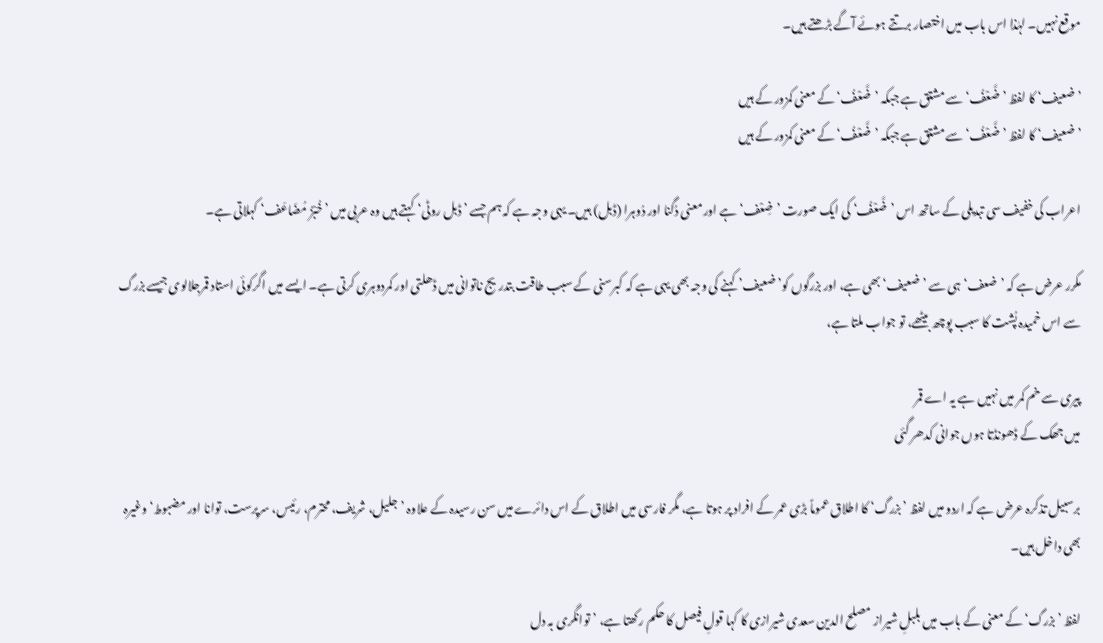موقع نہیں۔ لہٰذا اس باب میں اختصار برتتے ہوئے آگے بڑھتے ہیں۔

’ضعیف‘ کا لفظ ’ضَّعْفُ‘ سے مشتق ہے جبکہ ’ضَّعْفُ‘ کے معنی کمزور کے ہیں
’ضعیف‘ کا لفظ ’ضَّعْفُ‘ سے مشتق ہے جبکہ ’ضَّعْفُ‘ کے معنی کمزور کے ہیں

اعراب کی خفیف سی تبدیلی کے ساتھ اس ’ضَّعْفُ‘ کی ایک صورت ’ضِعْف‘ ہے اور معنی دُگنا اور دُوہرا (ڈبل) ہیں۔ یہی وجہ ہے کہ ہم جسے ’ڈبل روٹی‘ کہتے ہیں وہ عربی میں ’خُبْزُ مُضَاعَف‘ کہلاتی ہے۔

مکرر عرض ہے کہ ’ضعف‘ ہی سے ’ضعیف‘ بھی ہے، اور بزرگوں کو’ضعیف’ کہنے کی وجہ بھی یہی ہے کہ کبرسنی کے سبب طاقت بتدریج ناتوانی میں ڈھلتی اور کمردوہری کرتی ہے۔ ایسے میں اگرکوئی استاد قمرجلالوی جیسے بزرگ سے اس خمیدہ پُشت کا سبب پوچھ بیٹھے، تو جواب ملتا ہے،

پیری سے خم کمر میں نہیں ہے یہ اے قمر
میں جھک کے ڈھونڈتا ہوں جوانی کدھر گئی

برسبیل تذکرہ عرض ہے کہ اردو میں لفظ ’بزرگ‘ کا اطلاق عموماً بڑی عمر کے افراد پر ہوتا ہے، مگر فارسی میں اطلاق کے اس دائرے میں سن رسیدہ کے علاوہ ’جلیل، شریف، محترم، رئیس، سرپرست، توانا اور مضبوط‘ وغیرہ بھی داخل ہیں۔

لفظ ’بزرگ‘ کے معنی کے باب میں بلبلِ شیراز مصلح الدین سعدی شیرازی کا کہا قولِ فیصل کا حکم رکھتا ہے، ’توانگری بہ دل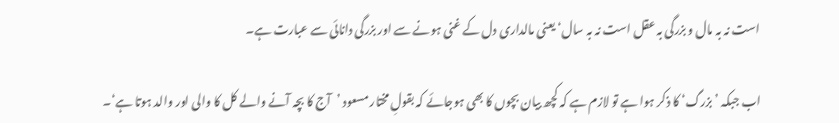است نہ بہ مال و بزرگی بہ عقل است نہ بہ سال‘ یعنی مالداری دل کے غنی ہونے سے اور بزرگی دانائی سے عبارت ہے۔

اب جبکہ ’بزرگ‘ کا ذکر ہوا ہے تو لازم ہے کہ کچھ بیان بچوں کا بھی ہوجائے کہ بقولِ مختار مسعود ’آج کا بچہ آنے والے کل کا والی اور والد ہوتا ہے‘۔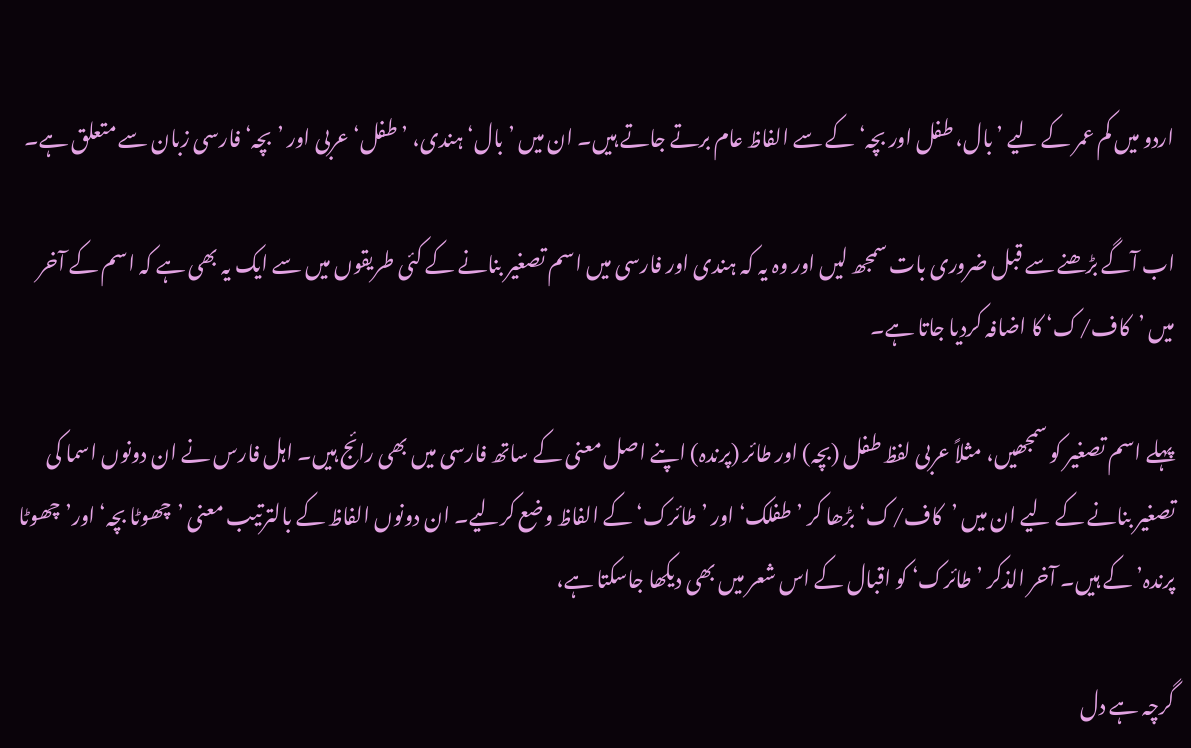اردو میں کم عمر کے لیے ’بال، طفل اور بچہ‘ کے سے الفاظ عام برتے جاتے ہیں۔ ان میں ’بال‘ ہندی، ’طفل‘ عربی اور ’بچہ‘ فارسی زبان سے متعلق ہے۔

اب آگے بڑھنے سے قبل ضروری بات سمجھ لیں اور وہ یہ کہ ہندی اور فارسی میں اسم تصغیر بنانے کے کئی طریقوں میں سے ایک یہ بھی ہے کہ اسم کے آخر میں ’کاف/ک‘ کا اضافہ کردیا جاتا ہے۔

پہلے اسم تصغیر کو سمجھیں، مثلاً عربی لفظ طفل (بچہ) اور طائر (پرندہ) اپنے اصل معنی کے ساتھ فارسی میں بھی رائج ہیں۔ اہل فارس نے ان دونوں اسما کی تصغیر بنانے کے لیے ان میں ’کاف/ک‘ بڑھا کر ’طفلک‘ اور ’طائرک‘ کے الفاظ وضع کرلیے۔ ان دونوں الفاظ کے بالترتیب معنی ’چھوٹا بچہ‘ اور’چھوٹا پرندہ’ کے ہیں۔ آخر الذکر ’طائرک‘ کو اقبال کے اس شعر میں بھی دیکھا جاسکتا ہے،

گرچہ ہے دل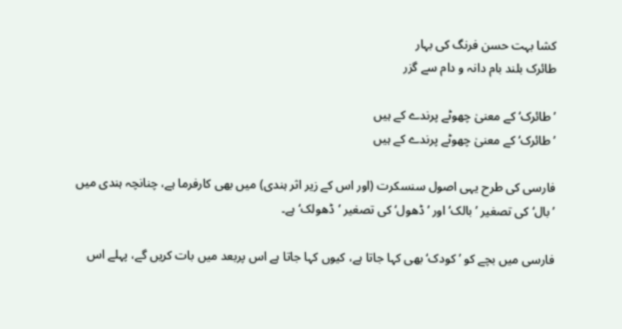کشا بہت حسن فرنگ کی بہار
طائرک بلند بام دانہ و دام سے گزر

’طائرک‘ کے معنیٰ چھوٹے پرندے کے ہیں
’طائرک‘ کے معنیٰ چھوٹے پرندے کے ہیں

فارسی کی طرح یہی اصول سنسکرت (اور اس کے زیر اثر ہندی) میں بھی کارفرما ہے، چنانچہ ہندی میں ’بال‘ کی تصغیر ’بالک‘ اور ’ڈھول‘ کی تصغیر ’ڈھولک‘ ہے۔

فارسی میں بچے کو ’کودک‘ بھی کہا جاتا ہے، کیوں کہا جاتا ہے اس پربعد میں بات کریں گے، پہلے اس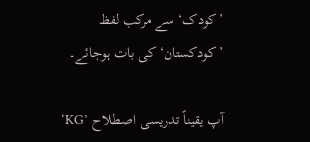’کودک‘ سے مرکب لفظ ’کودکستان‘ کی بات ہوجائے۔

آپ یقیناً تدریسی اصطلاح ’KG‘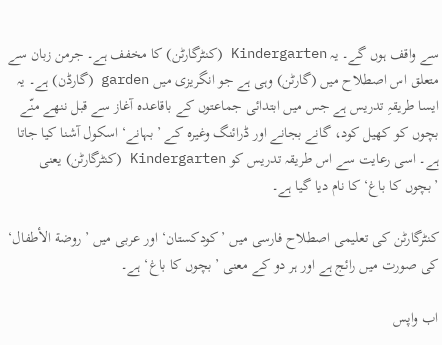سے واقف ہوں گے۔ یہ Kindergarten (کنٹرگارٹن) کا مخفف ہے۔ جرمن زبان سے متعلق اس اصطلاح میں (گارٹن) وہی ہے جو انگریزی میں garden (گارڈن) ہے۔ یہ ایسا طریقہِ تدریس ہے جس میں ابتدائی جماعتوں کے باقاعدہ آغاز سے قبل ننھے منّے بچوں کو کھیل کود، گانے بجانے اور ڈرائنگ وغیرہ کے ’بہانے‘ اسکول آشنا کیا جاتا ہے۔ اسی رعایت سے اس طریقہ تدریس کو Kindergarten (کنٹرگارٹن) یعنی ’بچوں کا باغ‘ کا نام دیا گیا ہے۔

کنٹرگارٹن کی تعلیمی اصطلاح فارسی میں ’کودکستان‘ اور عربی میں ’روضة الأطفال‘ کی صورت میں رائج ہے اور ہر دو کے معنی ’بچوں کا باغ‘ ہے۔

اب واپس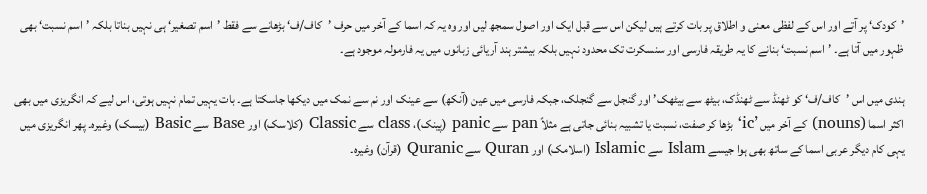’کودک‘ پر آتے اور اس کے لفظی معنی و اطلاق پر بات کرتے ہیں لیکن اس سے قبل ایک اور اصول سمجھ لیں اور وہ یہ کہ اسما کے آخر میں حرف ’کاف/ف‘ بڑھانے سے فقط ’اسم تصغیر‘ ہی نہیں بناتا بلکہ ’اسم نسبت‘ بھی ظہور میں آتا ہے۔ ’اسم نسبت‘ بنانے کا یہ طریقہ فارسی اور سنسکرت تک محدود نہیں بلکہ بیشتر ہند آریائی زبانوں میں یہ فارمولہ موجود ہے۔

ہندی میں اس ’کاف/ف‘ کو ٹھنڈ سے ٹھنڈک، بیٹھ سے بیٹھک’ اور گنجل سے گنجلک، جبکہ فارسی میں عین (آنکھ) سے عینک اور نم سے نمک میں دیکھا جاسکتا ہے۔ بات یہیں تمام نہیں ہوتی، اس لیے کہ انگریزی میں بھی اکثر اسما (nouns) کے آخر میں ’ic‘ بڑھا کر صفت، نسبت یا تشبیہ بنائی جاتی ہے مثلاً pan سے panic (پینک)، class سے Classic (کلاسک) اور Base سے Basic (بیسک) وغیرہ۔ پھر انگریزی میں یہی کام دیگر عربی اسما کے ساتھ بھی ہوا جیسے Islam سے Islamic (اسلامک) اور Quran سے Quranic (قرآن) وغیرہ۔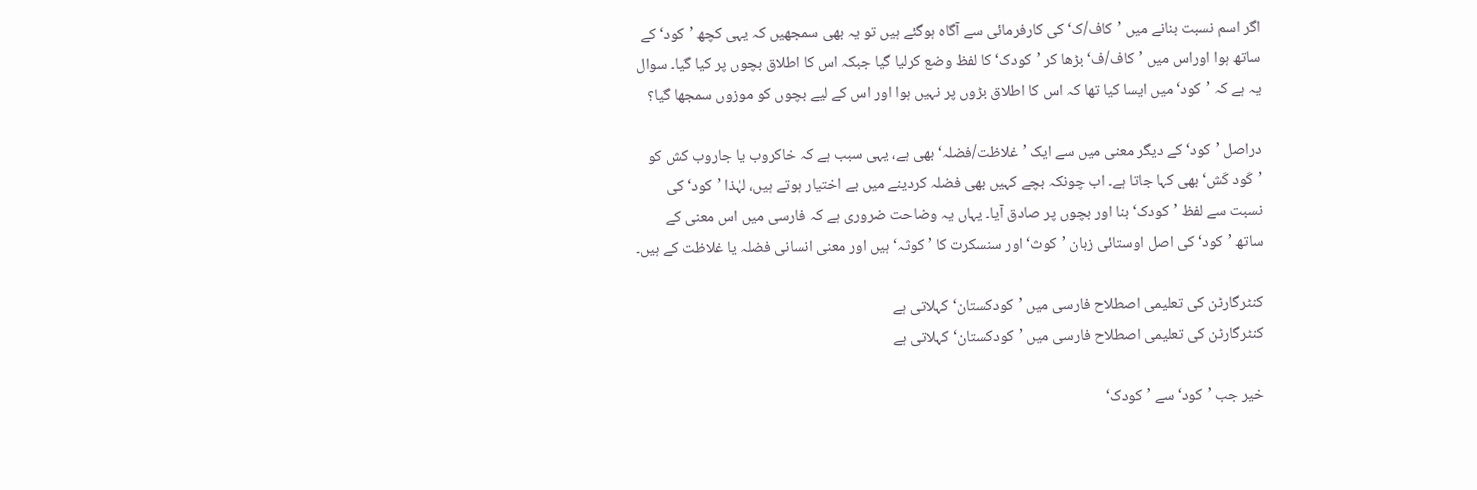اگر اسم نسبت بنانے میں ’کاف/ک‘ کی کارفرمائی سے آگاہ ہوگئے ہیں تو یہ بھی سمجھیں کہ یہی کچھ ’کود‘ کے ساتھ ہوا اوراس میں ’کاف/ف‘ بڑھا کر ’کودک‘ کا لفظ وضع کرلیا گیا جبکہ اس کا اطلاق بچوں پر کیا گیا۔ سوال یہ ہے کہ ’کود‘ میں ایسا کیا تھا کہ اس کا اطلاق بڑوں پر نہیں ہوا اور اس کے لیے بچوں کو موزوں سمجھا گیا؟

دراصل ’کود‘ کے دیگر معنی میں سے ایک ’غلاظت/فضلہ‘ بھی ہے، یہی سبب ہے کہ خاکروب یا جاروب کش کو ’کَود کَش‘ بھی کہا جاتا ہے۔ اب چونکہ بچے کہیں بھی فضلہ کردینے میں بے اختیار ہوتے ہیں، لہٰذا ’کود‘ کی نسبت سے لفظ ’کودک‘ بنا اور بچوں پر صادق آیا۔ یہاں یہ وضاحت ضروری ہے کہ فارسی میں اس معنی کے ساتھ ’کود‘ کی اصل اوستائی زبان ’کوث‘ اور سنسکرت کا ’کوثہ‘ ہیں اور معنی انسانی فضلہ یا غلاظت کے ہیں۔

کنٹرگارٹن کی تعلیمی اصطلاح فارسی میں ’کودکستان‘ کہلاتی ہے
کنٹرگارٹن کی تعلیمی اصطلاح فارسی میں ’کودکستان‘ کہلاتی ہے

خیر جب ’کود‘ سے ’کودک‘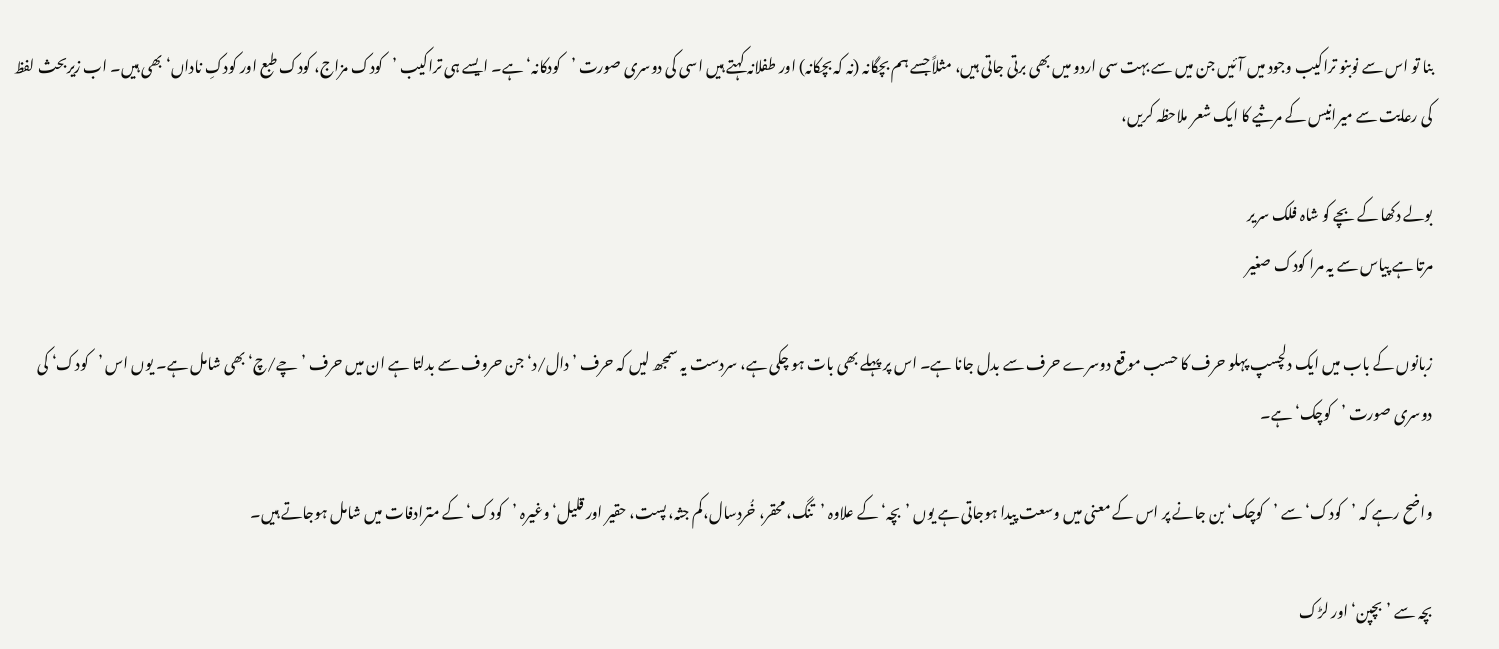بنا تو اس سے نوبنو تراکیب وجود میں آئیں جن میں سے بہت سی اردو میں بھی برتی جاتی ہیں، مثلاً جسے ہم بچگانہ (نہ کہ بچکانہ) اور طفلانہ کہتے ہیں اسی کی دوسری صورت ’کودکانہ‘ ہے۔ ایسے ہی تراکیب ’کودک مزاج، کودک طبع اور کودکِ ناداں‘ بھی ہیں۔ اب زیربحث لفظ کی رعایت سے میرانیس کے مرثیے کا ایک شعر ملاحظہ کریں،

بولے دکھا کے بچے کو شاہ فلک سریر
مرتا ہے پیاس سے یہ مرا کودک صغیر

زبانوں کے باب میں ایک دلچسپ پہلو حرف کا حسب موقع دوسرے حرف سے بدل جانا ہے۔ اس پر پہلے بھی بات ہو چکی ہے، سردست یہ سمجھ لیں کہ حرف ’دال/د‘ جن حروف سے بدلتا ہے ان میں حرف ’چے/چ‘ بھی شامل ہے۔ یوں اس ’کودک‘ کی دوسری صورت ’کوچک‘ ہے۔

واضح رہے کہ ’کودک‘ سے ’کوچک‘ بن جانے پر اس کے معنی میں وسعت پیدا ہوجاتی ہے یوں ’بچہ‘ کے علاوہ ’تنگ، محقر، خُردسال،کم جثہ، پست، حقیر اور قلیل‘ وغیرہ ’کودک‘ کے مترادفات میں شامل ہوجاتے ہیں۔

بچہ سے ’بچپن‘ اور لڑک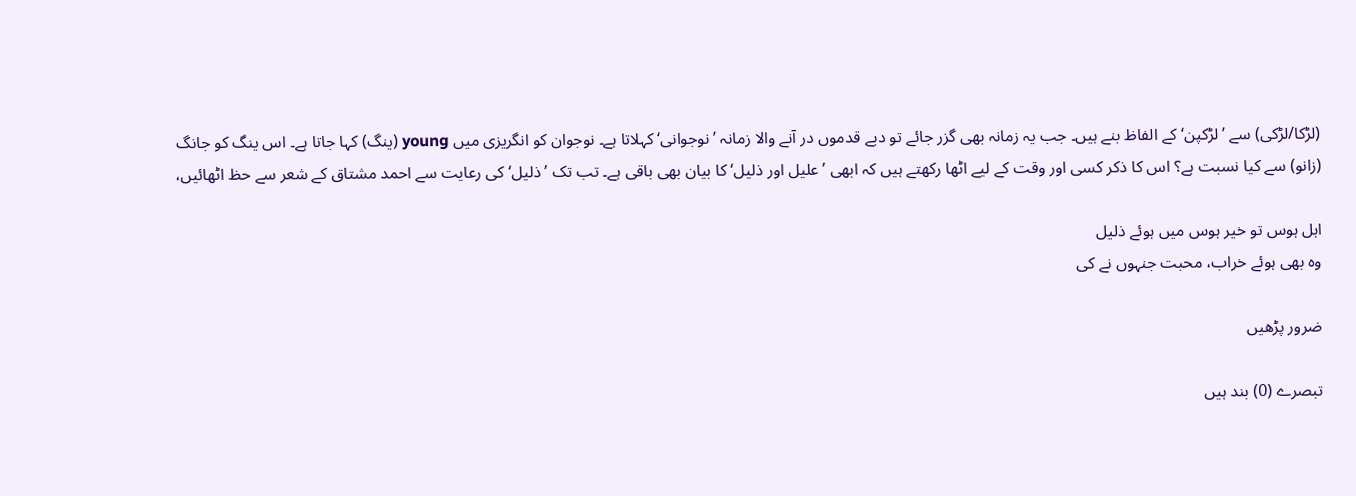(لڑکا/لڑکی) سے ’لڑکپن‘ کے الفاظ بنے ہیں۔ جب یہ زمانہ بھی گزر جائے تو دبے قدموں در آنے والا زمانہ ’نوجوانی‘ کہلاتا ہے۔ نوجوان کو انگریزی میں young (ینگ) کہا جاتا ہے۔ اس ینگ کو جانگ (زانو) سے کیا نسبت ہے؟ اس کا ذکر کسی اور وقت کے لیے اٹھا رکھتے ہیں کہ ابھی ’علیل اور ذلیل‘ کا بیان بھی باقی ہے۔ تب تک ’ذلیل‘ کی رعایت سے احمد مشتاق کے شعر سے حظ اٹھائیں،

اہل ہوس تو خیر ہوس میں ہوئے ذلیل
وہ بھی ہوئے خراب، محبت جنہوں نے کی

ضرور پڑھیں

تبصرے (0) بند ہیں